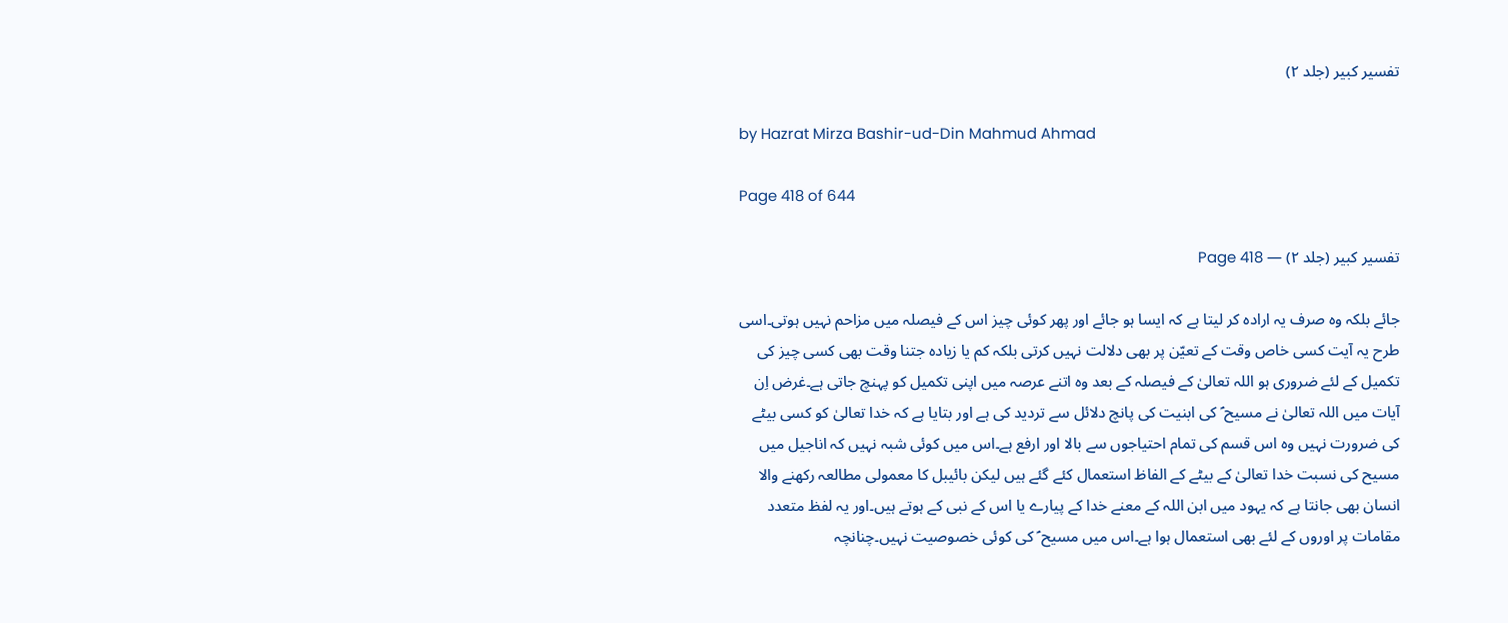تفسیر کبیر (جلد ۲)

by Hazrat Mirza Bashir-ud-Din Mahmud Ahmad

Page 418 of 644

تفسیر کبیر (جلد ۲) — Page 418

جائے بلکہ وہ صرف یہ ارادہ کر لیتا ہے کہ ایسا ہو جائے اور پھر کوئی چیز اس کے فیصلہ میں مزاحم نہیں ہوتی۔اسی طرح یہ آیت کسی خاص وقت کے تعیّن پر بھی دلالت نہیں کرتی بلکہ کم یا زیادہ جتنا وقت بھی کسی چیز کی تکمیل کے لئے ضروری ہو اللہ تعالیٰ کے فیصلہ کے بعد وہ اتنے عرصہ میں اپنی تکمیل کو پہنچ جاتی ہے۔غرض اِن آیات میں اللہ تعالیٰ نے مسیح ؑ کی ابنیت کی پانچ دلائل سے تردید کی ہے اور بتایا ہے کہ خدا تعالیٰ کو کسی بیٹے کی ضرورت نہیں وہ اس قسم کی تمام احتیاجوں سے بالا اور ارفع ہے۔اس میں کوئی شبہ نہیں کہ اناجیل میں مسیح کی نسبت خدا تعالیٰ کے بیٹے کے الفاظ استعمال کئے گئے ہیں لیکن بائیبل کا معمولی مطالعہ رکھنے والا انسان بھی جانتا ہے کہ یہود میں ابن اللہ کے معنے خدا کے پیارے یا اس کے نبی کے ہوتے ہیں۔اور یہ لفظ متعدد مقامات پر اوروں کے لئے بھی استعمال ہوا ہے۔اس میں مسیح ؑ کی کوئی خصوصیت نہیں۔چنانچہ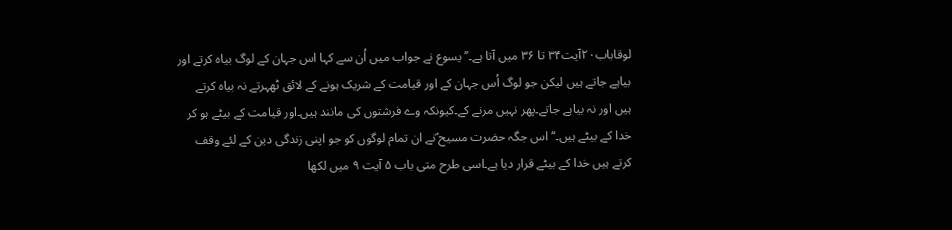لوقاباب۲۰آیت۳۴ تا ۳۶ میں آتا ہے۔’’ یسوع نے جواب میں اُن سے کہا اس جہان کے لوگ بیاہ کرتے اور بیاہے جاتے ہیں لیکن جو لوگ اُس جہان کے اور قیامت کے شریک ہونے کے لائق ٹھہرتے نہ بیاہ کرتے ہیں اور نہ بیاہے جاتے۔پھر نہیں مرنے کے۔کیونکہ وے فرشتوں کی مانند ہیں۔اور قیامت کے بیٹے ہو کر خدا کے بیٹے ہیں۔‘‘ اس جگہ حضرت مسیح ؑنے ان تمام لوگوں کو جو اپنی زندگی دین کے لئے وقف کرتے ہیں خدا کے بیٹے قرار دیا ہے۔اسی طرح متی باب ۵ آیت ۹ میں لکھا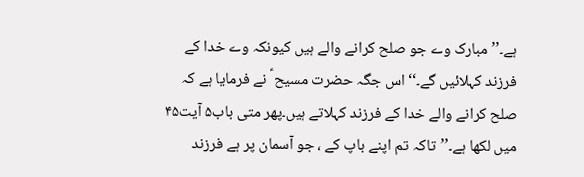ہے۔’’مبارک وے جو صلح کرانے والے ہیں کیونکہ وے خدا کے فرزند کہلائیں گے۔‘‘ اس جگہ حضرت مسیح ؑ نے فرمایا ہے کہ صلح کرانے والے خدا کے فرزند کہلاتے ہیں۔پھر متی باب۵ آیت۴۵ میں لکھا ہے۔’’تاکہ تم اپنے باپ کے ، جو آسمان پر ہے فرزند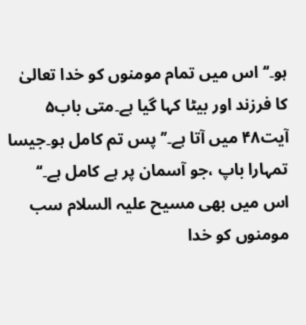ہو۔‘‘ اس میں تمام مومنوں کو خدا تعالیٰ کا فرزند اور بیٹا کہا گیا ہے۔متی باب۵ آیت۴۸ میں آتا ہے۔’’پس تم کامل ہو۔جیسا تمہارا باپ ،جو آسمان پر ہے کامل ہے۔‘‘ اس میں بھی مسیح علیہ السلام سب مومنوں کو خدا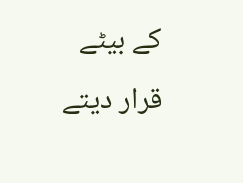کے بیٹے قرار دیتے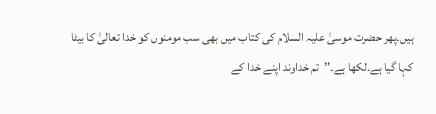ہیں۔پھر حضرت موسیٰ علیہ السلام کی کتاب میں بھی سب مومنوں کو خدا تعالیٰ کا بیٹا کہا گیا ہے۔لکھا ہے۔’’تم خداوند اپنے خدا کے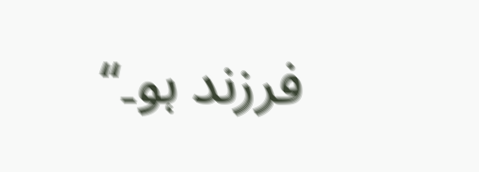فرزند ہو۔‘‘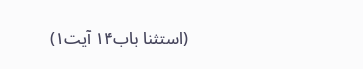(استثنا باب۱۴ آیت۱)